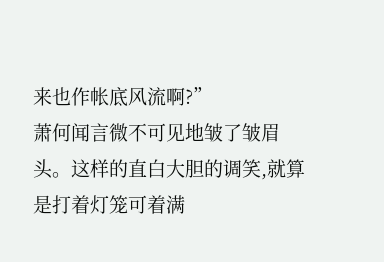来也作帐底风流啊?”
萧何闻言微不可见地皱了皱眉头。这样的直白大胆的调笑,就算是打着灯笼可着满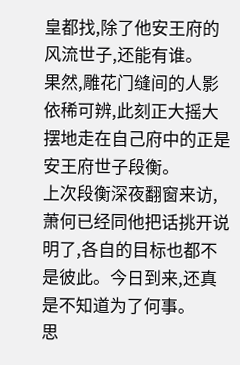皇都找,除了他安王府的风流世子,还能有谁。
果然,雕花门缝间的人影依稀可辨,此刻正大摇大摆地走在自己府中的正是安王府世子段衡。
上次段衡深夜翻窗来访,萧何已经同他把话挑开说明了,各自的目标也都不是彼此。今日到来,还真是不知道为了何事。
思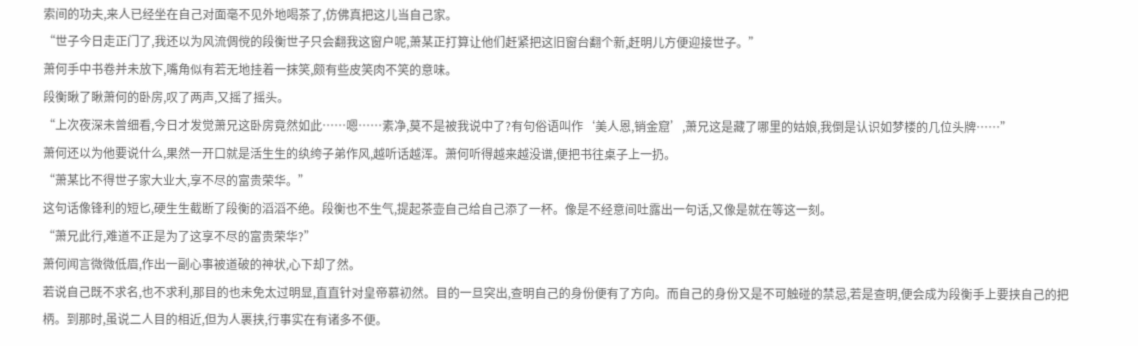索间的功夫,来人已经坐在自己对面毫不见外地喝茶了,仿佛真把这儿当自己家。
“世子今日走正门了,我还以为风流倜傥的段衡世子只会翻我这窗户呢,萧某正打算让他们赶紧把这旧窗台翻个新,赶明儿方便迎接世子。”
萧何手中书卷并未放下,嘴角似有若无地挂着一抹笑,颇有些皮笑肉不笑的意味。
段衡瞅了瞅萧何的卧房,叹了两声,又摇了摇头。
“上次夜深未曾细看,今日才发觉萧兄这卧房竟然如此……嗯……素净,莫不是被我说中了?有句俗语叫作‘美人恩,销金窟’,萧兄这是藏了哪里的姑娘,我倒是认识如梦楼的几位头牌……”
萧何还以为他要说什么,果然一开口就是活生生的纨绔子弟作风,越听话越浑。萧何听得越来越没谱,便把书往桌子上一扔。
“萧某比不得世子家大业大,享不尽的富贵荣华。”
这句话像锋利的短匕,硬生生截断了段衡的滔滔不绝。段衡也不生气,提起茶壶自己给自己添了一杯。像是不经意间吐露出一句话,又像是就在等这一刻。
“萧兄此行,难道不正是为了这享不尽的富贵荣华?”
萧何闻言微微低眉,作出一副心事被道破的神状,心下却了然。
若说自己既不求名,也不求利,那目的也未免太过明显,直直针对皇帝慕初然。目的一旦突出,查明自己的身份便有了方向。而自己的身份又是不可触碰的禁忌,若是查明,便会成为段衡手上要挟自己的把柄。到那时,虽说二人目的相近,但为人裹挟,行事实在有诸多不便。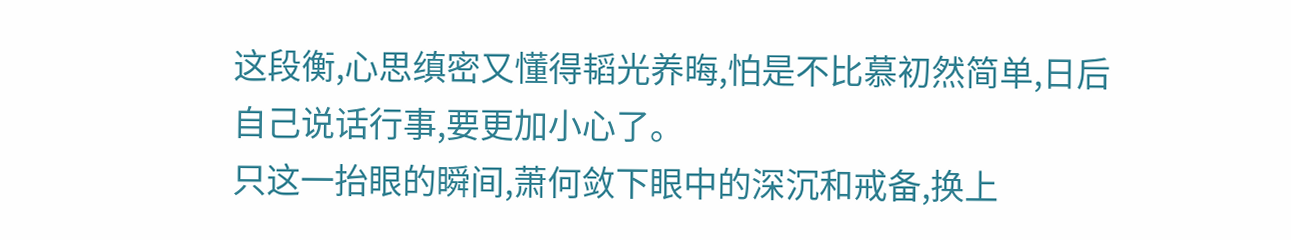这段衡,心思缜密又懂得韬光养晦,怕是不比慕初然简单,日后自己说话行事,要更加小心了。
只这一抬眼的瞬间,萧何敛下眼中的深沉和戒备,换上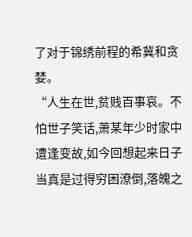了对于锦绣前程的希冀和贪婪。
“人生在世,贫贱百事哀。不怕世子笑话,萧某年少时家中遭逢变故,如今回想起来日子当真是过得穷困潦倒,落魄之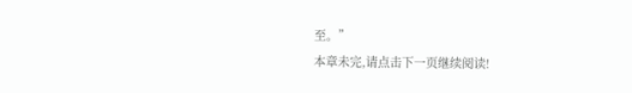至。”
本章未完,请点击下一页继续阅读!